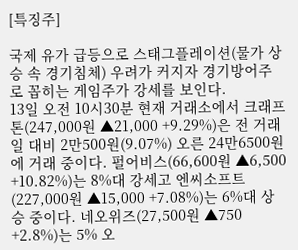[특징주]

국제 유가 급등으로 스태그플레이션(물가 상승 속 경기침체) 우려가 커지자 경기방어주로 꼽히는 게임주가 강세를 보인다.
13일 오전 10시30분 현재 거래소에서 크래프톤(247,000원 ▲21,000 +9.29%)은 전 거래일 대비 2만500원(9.07%) 오른 24만6500원에 거래 중이다. 펄어비스(66,600원 ▲6,500 +10.82%)는 8%대 강세고 엔씨소프트(227,000원 ▲15,000 +7.08%)는 6%대 상승 중이다. 네오위즈(27,500원 ▲750 +2.8%)는 5% 오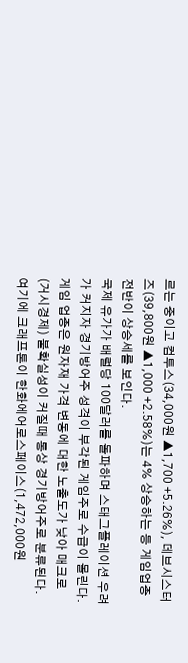르는 중이고 컴투스(34,000원 ▲1,700 +5.26%), 데브시스터즈(39,800원 ▲1,000 +2.58%)는 4% 상승하는 등 게임업종 전반이 상승세를 보인다.
국제 유가가 배럴당 100달러를 돌파하며 스태그플레이션 우려가 커지자 경기방어주 성격이 부각된 게임주로 수급이 몰린다. 게임 업종은 원자재 가격 변동에 대한 노출도가 낮아 매크로(거시경제) 불확실성이 커질때 통상 경기방어주로 분류된다. 여기에 크래프톤이 한화에어로스페이스(1,472,000원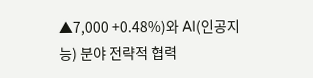▲7,000 +0.48%)와 AI(인공지능) 분야 전략적 협력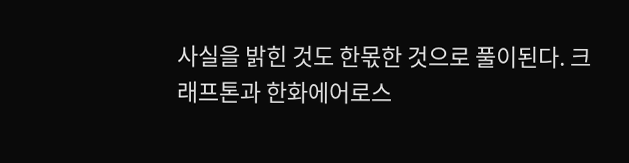사실을 밝힌 것도 한몫한 것으로 풀이된다. 크래프톤과 한화에어로스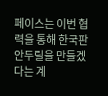페이스는 이번 협력을 통해 한국판 안두릴을 만들겠다는 계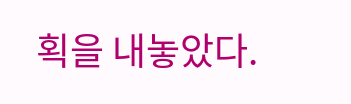획을 내놓았다.